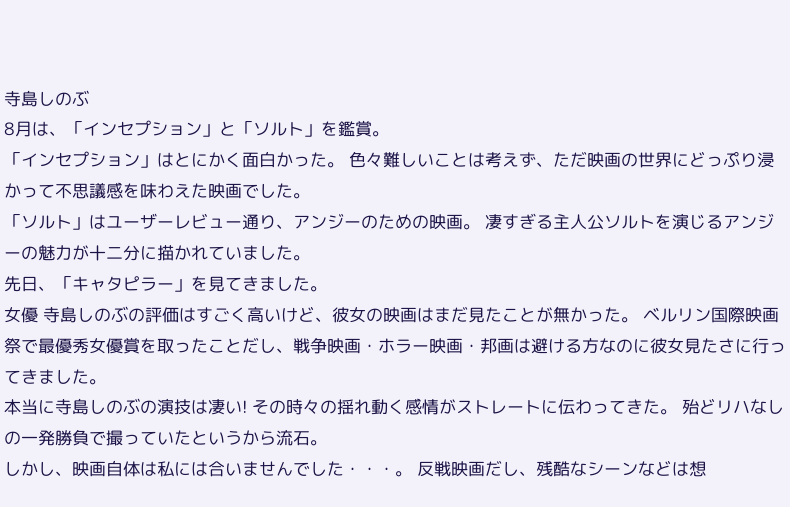寺島しのぶ
8月は、「インセプション」と「ソルト」を鑑賞。
「インセプション」はとにかく面白かった。 色々難しいことは考えず、ただ映画の世界にどっぷり浸かって不思議感を味わえた映画でした。
「ソルト」はユーザーレビュー通り、アンジーのための映画。 凄すぎる主人公ソルトを演じるアンジーの魅力が十二分に描かれていました。
先日、「キャタピラー」を見てきました。
女優 寺島しのぶの評価はすごく高いけど、彼女の映画はまだ見たことが無かった。 ベルリン国際映画祭で最優秀女優賞を取ったことだし、戦争映画・ホラー映画・邦画は避ける方なのに彼女見たさに行ってきました。
本当に寺島しのぶの演技は凄い! その時々の揺れ動く感情がストレートに伝わってきた。 殆どリハなしの一発勝負で撮っていたというから流石。
しかし、映画自体は私には合いませんでした・・・。 反戦映画だし、残酷なシーンなどは想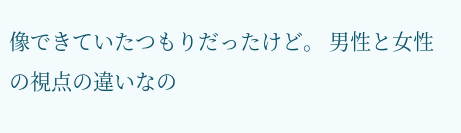像できていたつもりだったけど。 男性と女性の視点の違いなの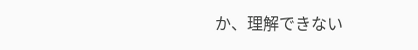か、理解できない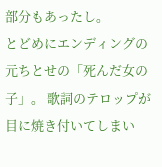部分もあったし。
とどめにエンディングの元ちとせの「死んだ女の子」。 歌詞のテロップが目に焼き付いてしまい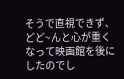そうで直視できず、どど~んと心が重くなって映画館を後にしたのでし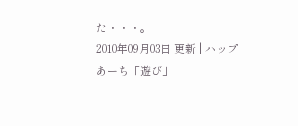た・・・。
2010年09月03日 更新 | ハップ あーち「遊び」